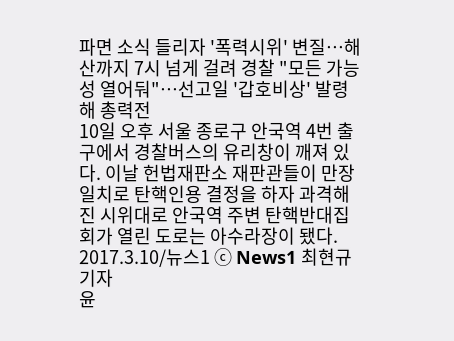파면 소식 들리자 '폭력시위' 변질…해산까지 7시 넘게 걸려 경찰 "모든 가능성 열어둬"…선고일 '갑호비상' 발령해 총력전
10일 오후 서울 종로구 안국역 4번 출구에서 경찰버스의 유리창이 깨져 있다. 이날 헌법재판소 재판관들이 만장일치로 탄핵인용 결정을 하자 과격해진 시위대로 안국역 주변 탄핵반대집회가 열린 도로는 아수라장이 됐다. 2017.3.10/뉴스1 ⓒ News1 최현규 기자
윤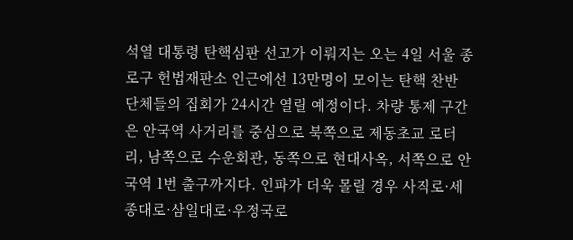석열 대통령 탄핵심판 선고가 이뤄지는 오는 4일 서울 종로구 헌법재판소 인근에선 13만명이 모이는 탄핵 찬반 단체들의 집회가 24시간 열릴 예정이다. 차량 통제 구간은 안국역 사거리를 중심으로 북쪽으로 제동초교 로터리, 남쪽으로 수운회관, 동쪽으로 현대사옥, 서쪽으로 안국역 1번 출구까지다. 인파가 더욱 몰릴 경우 사직로·세종대로·삼일대로·우정국로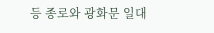등 종로와 광화문 일대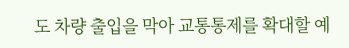도 차량 출입을 막아 교통통제를 확대할 예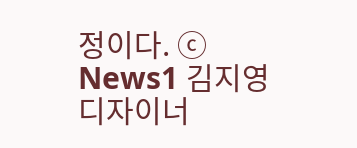정이다. ⓒ News1 김지영 디자이너